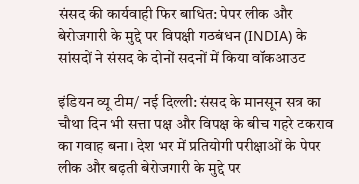संसद की कार्यवाही फिर बाधित: पेपर लीक और बेरोजगारी के मुद्दे पर विपक्षी गठबंधन (INDIA) के सांसदों ने संसद के दोनों सदनों में किया वॉकआउट

इंडियन व्यू टीम/ नई दिल्ली: संसद के मानसून सत्र का चौथा दिन भी सत्ता पक्ष और विपक्ष के बीच गहरे टकराव का गवाह बना। देश भर में प्रतियोगी परीक्षाओं के पेपर लीक और बढ़ती बेरोजगारी के मुद्दे पर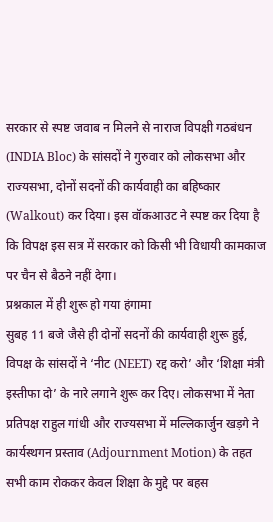सरकार से स्पष्ट जवाब न मिलने से नाराज विपक्षी गठबंधन (INDIA Bloc) के सांसदों ने गुरुवार को लोकसभा और राज्यसभा, दोनों सदनों की कार्यवाही का बहिष्कार (Walkout) कर दिया। इस वॉकआउट ने स्पष्ट कर दिया है कि विपक्ष इस सत्र में सरकार को किसी भी विधायी कामकाज पर चैन से बैठने नहीं देगा।
प्रश्नकाल में ही शुरू हो गया हंगामा
सुबह 11 बजे जैसे ही दोनों सदनों की कार्यवाही शुरू हुई, विपक्ष के सांसदों ने ‘नीट (NEET) रद्द करो’ और ‘शिक्षा मंत्री इस्तीफा दो’ के नारे लगाने शुरू कर दिए। लोकसभा में नेता प्रतिपक्ष राहुल गांधी और राज्यसभा में मल्लिकार्जुन खड़गे ने कार्यस्थगन प्रस्ताव (Adjournment Motion) के तहत सभी काम रोककर केवल शिक्षा के मुद्दे पर बहस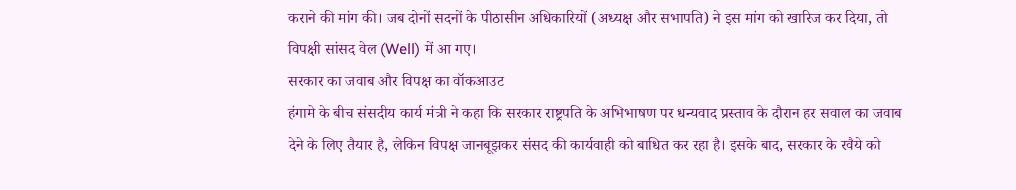कराने की मांग की। जब दोनों सदनों के पीठासीन अधिकारियों (अध्यक्ष और सभापति) ने इस मांग को खारिज कर दिया, तो विपक्षी सांसद वेल (Well) में आ गए।
सरकार का जवाब और विपक्ष का वॉकआउट
हंगामे के बीच संसदीय कार्य मंत्री ने कहा कि सरकार राष्ट्रपति के अभिभाषण पर धन्यवाद प्रस्ताव के दौरान हर सवाल का जवाब देने के लिए तैयार है, लेकिन विपक्ष जानबूझकर संसद की कार्यवाही को बाधित कर रहा है। इसके बाद, सरकार के रवैये को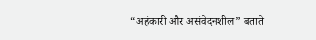“अहंकारी और असंवेदनशील” बताते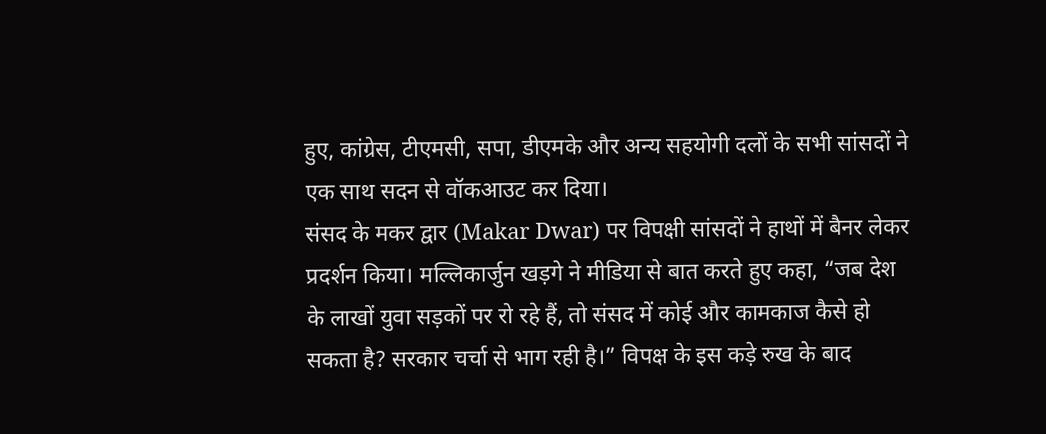हुए, कांग्रेस, टीएमसी, सपा, डीएमके और अन्य सहयोगी दलों के सभी सांसदों ने एक साथ सदन से वॉकआउट कर दिया।
संसद के मकर द्वार (Makar Dwar) पर विपक्षी सांसदों ने हाथों में बैनर लेकर प्रदर्शन किया। मल्लिकार्जुन खड़गे ने मीडिया से बात करते हुए कहा, “जब देश के लाखों युवा सड़कों पर रो रहे हैं, तो संसद में कोई और कामकाज कैसे हो सकता है? सरकार चर्चा से भाग रही है।” विपक्ष के इस कड़े रुख के बाद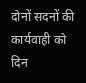दोनों सदनों की कार्यवाही को दिन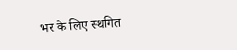भर के लिए स्थगित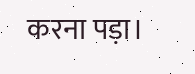करना पड़ा।